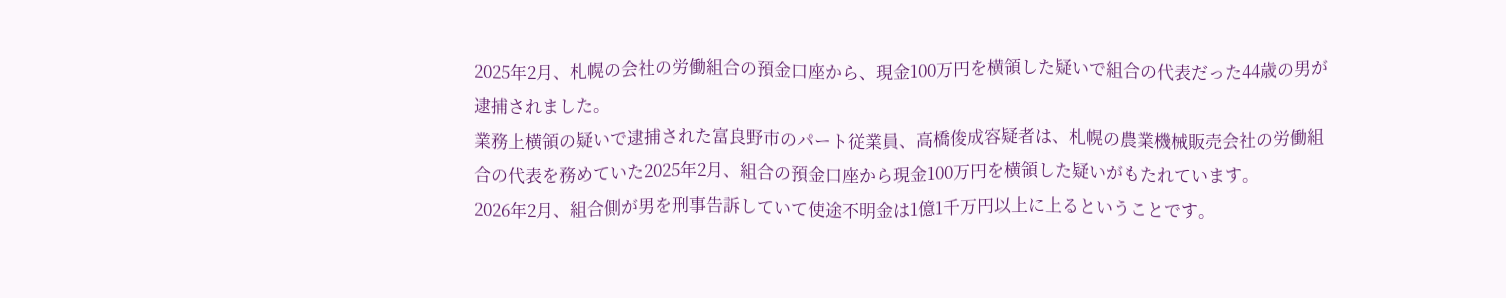2025年2月、札幌の会社の労働組合の預金口座から、現金100万円を横領した疑いで組合の代表だった44歳の男が逮捕されました。
業務上横領の疑いで逮捕された富良野市のパート従業員、高橋俊成容疑者は、札幌の農業機械販売会社の労働組合の代表を務めていた2025年2月、組合の預金口座から現金100万円を横領した疑いがもたれています。
2026年2月、組合側が男を刑事告訴していて使途不明金は1億1千万円以上に上るということです。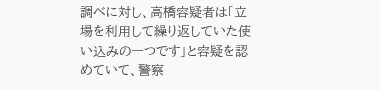調べに対し、高橋容疑者は「立場を利用して繰り返していた使い込みの一つです」と容疑を認めていて、警察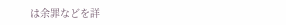は余罪などを詳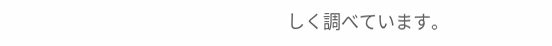しく調べています。